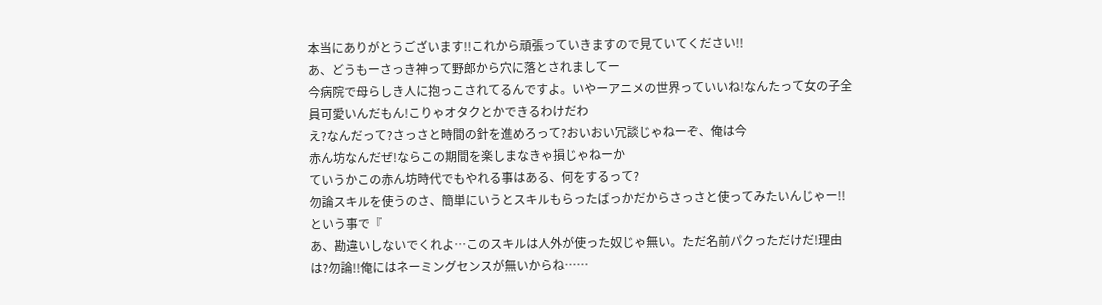本当にありがとうございます!!これから頑張っていきますので見ていてください!!
あ、どうもーさっき神って野郎から穴に落とされましてー
今病院で母らしき人に抱っこされてるんですよ。いやーアニメの世界っていいね!なんたって女の子全員可愛いんだもん!こりゃオタクとかできるわけだわ
え?なんだって?さっさと時間の針を進めろって?おいおい冗談じゃねーぞ、俺は今
赤ん坊なんだぜ!ならこの期間を楽しまなきゃ損じゃねーか
ていうかこの赤ん坊時代でもやれる事はある、何をするって?
勿論スキルを使うのさ、簡単にいうとスキルもらったばっかだからさっさと使ってみたいんじゃー!!
という事で『
あ、勘違いしないでくれよ…このスキルは人外が使った奴じゃ無い。ただ名前パクっただけだ!理由は?勿論!!俺にはネーミングセンスが無いからね……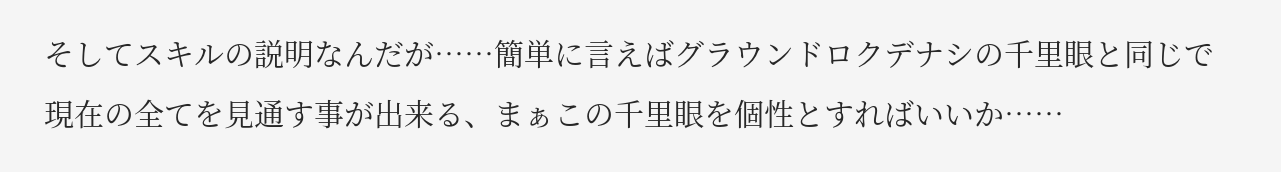そしてスキルの説明なんだが……簡単に言えばグラウンドロクデナシの千里眼と同じで
現在の全てを見通す事が出来る、まぁこの千里眼を個性とすればいいか……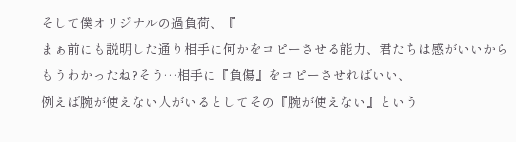そして僕オリジナルの過負荷、『
まぁ前にも説明した通り相手に何かをコピーさせる能力、君たちは感がいいからもうわかったね?そう…相手に『負傷』をコピーさせればいい、
例えば腕が使えない人がいるとしてその『腕が使えない』という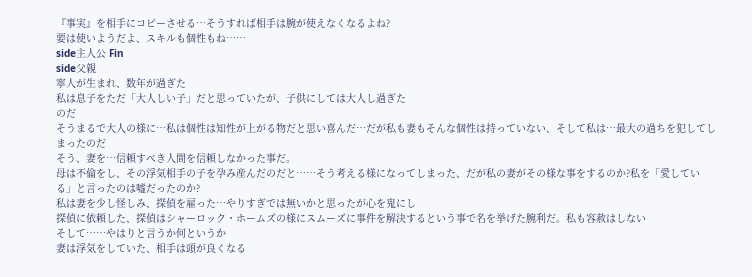『事実』を相手にコピーさせる…そうすれば相手は腕が使えなくなるよね?
要は使いようだよ、スキルも個性もね……
side主人公 Fin
side父親
寧人が生まれ、数年が過ぎた
私は息子をただ「大人しい子」だと思っていたが、子供にしては大人し過ぎた
のだ
そうまるで大人の様に…私は個性は知性が上がる物だと思い喜んだ…だが私も妻もそんな個性は持っていない、そして私は…最大の過ちを犯してしまったのだ
そう、妻を…信頼すべき人間を信頼しなかった事だ。
母は不倫をし、その浮気相手の子を孕み産んだのだと……そう考える様になってしまった、だが私の妻がその様な事をするのか?私を「愛している」と言ったのは嘘だったのか?
私は妻を少し怪しみ、探偵を雇った…やりすぎでは無いかと思ったが心を鬼にし
探偵に依頼した、探偵はシャーロック・ホームズの様にスムーズに事件を解決するという事で名を挙げた腕利だ。私も容赦はしない
そして……やはりと言うか何というか
妻は浮気をしていた、相手は頭が良くなる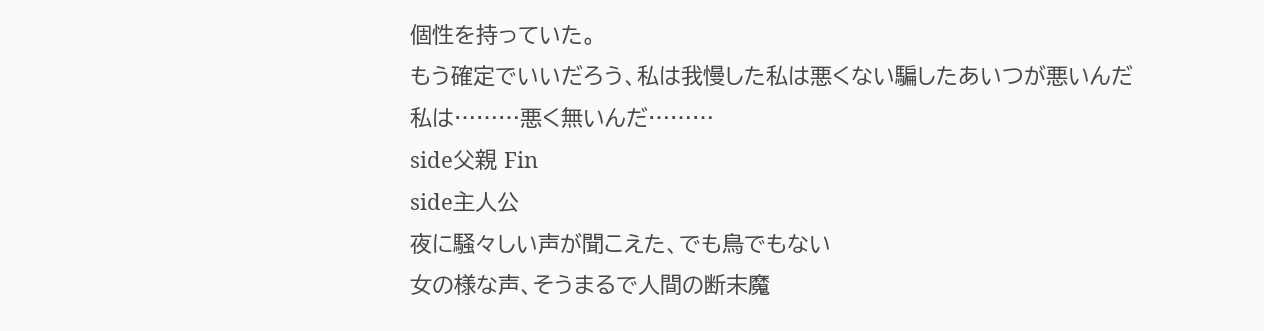個性を持っていた。
もう確定でいいだろう、私は我慢した私は悪くない騙したあいつが悪いんだ
私は………悪く無いんだ………
side父親 Fin
side主人公
夜に騒々しい声が聞こえた、でも鳥でもない
女の様な声、そうまるで人間の断末魔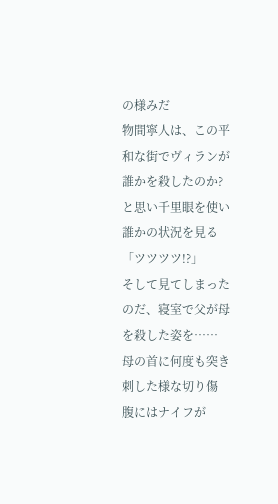の様みだ
物間寧人は、この平和な街でヴィランが誰かを殺したのか?
と思い千里眼を使い誰かの状況を見る
「ツツツツ!?」
そして見てしまったのだ、寝室で父が母を殺した姿を……
母の首に何度も突き刺した様な切り傷
腹にはナイフが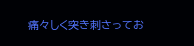痛々しく突き刺さってお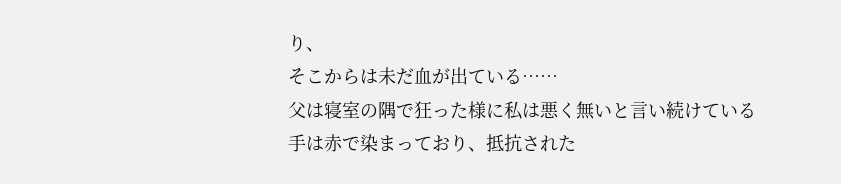り、
そこからは未だ血が出ている……
父は寝室の隅で狂った様に私は悪く無いと言い続けている
手は赤で染まっており、抵抗された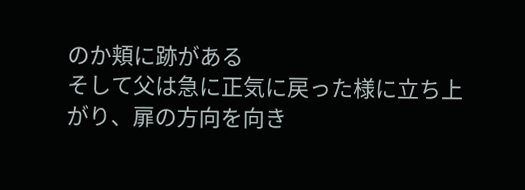のか頬に跡がある
そして父は急に正気に戻った様に立ち上がり、扉の方向を向き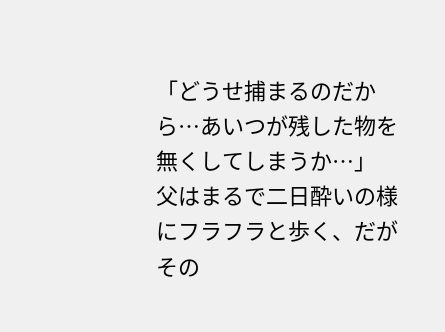「どうせ捕まるのだから…あいつが残した物を無くしてしまうか…」
父はまるで二日酔いの様にフラフラと歩く、だがその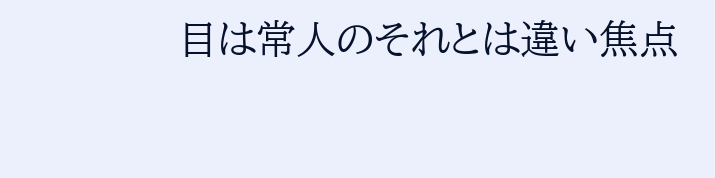目は常人のそれとは違い焦点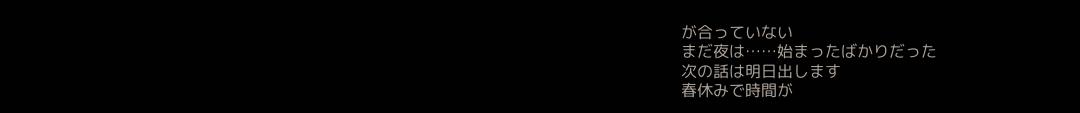が合っていない
まだ夜は……始まったばかりだった
次の話は明日出します
春休みで時間が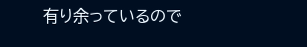有り余っているので